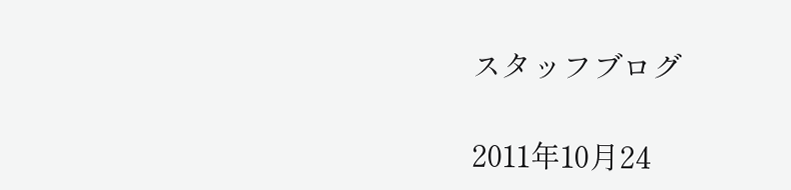スタッフブログ

2011年10月24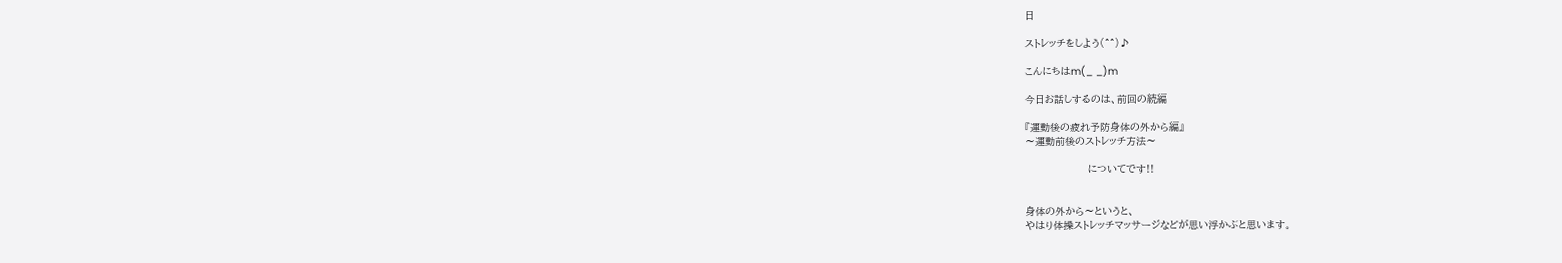日

ストレッチをしよう(^^)♪

こんにちはm(_ _)m

今日お話しするのは、前回の続編

『運動後の疲れ予防身体の外から編』
〜運動前後のストレッチ方法〜

                     についてです!!


身体の外から〜というと、
やはり体操ストレッチマッサージなどが思い浮かぶと思います。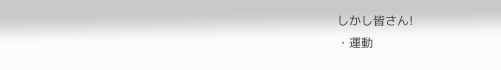しかし皆さん!
・運動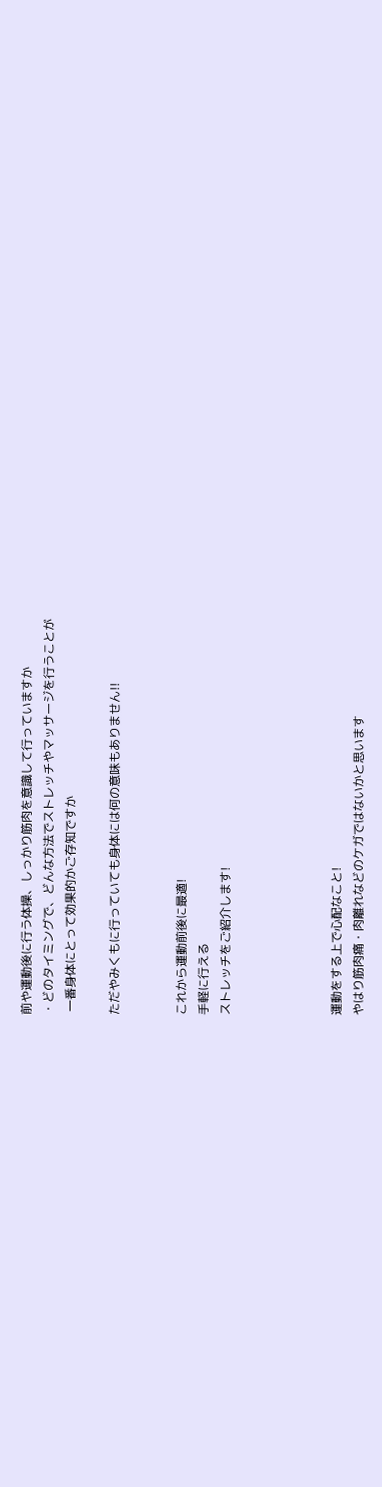前や運動後に行う体操、しっかり筋肉を意識して行っていますか
・どのタイミングで、どんな方法でストレッチやマッサージを行うことが
 一番身体にとって効果的かご存知ですか

ただやみくもに行っていても身体には何の意味もありません!!


これから運動前後に最適!
手軽に行える
ストレッチをご紹介します!




運動をする上で心配なこと!
やはり筋肉痛・肉離れなどのケガではないかと思います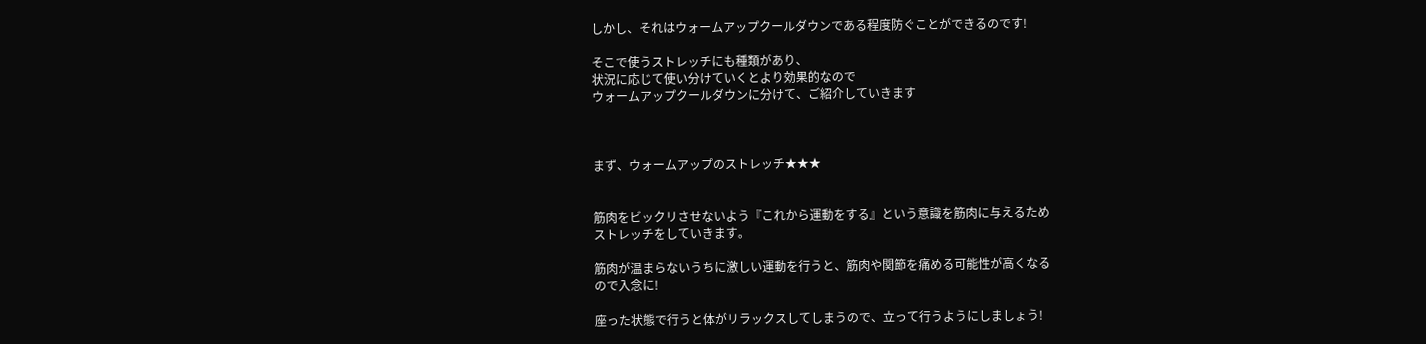しかし、それはウォームアップクールダウンである程度防ぐことができるのです!

そこで使うストレッチにも種類があり、
状況に応じて使い分けていくとより効果的なので
ウォームアップクールダウンに分けて、ご紹介していきます



まず、ウォームアップのストレッチ★★★


筋肉をビックリさせないよう『これから運動をする』という意識を筋肉に与えるため
ストレッチをしていきます。

筋肉が温まらないうちに激しい運動を行うと、筋肉や関節を痛める可能性が高くなる
ので入念に!

座った状態で行うと体がリラックスしてしまうので、立って行うようにしましょう!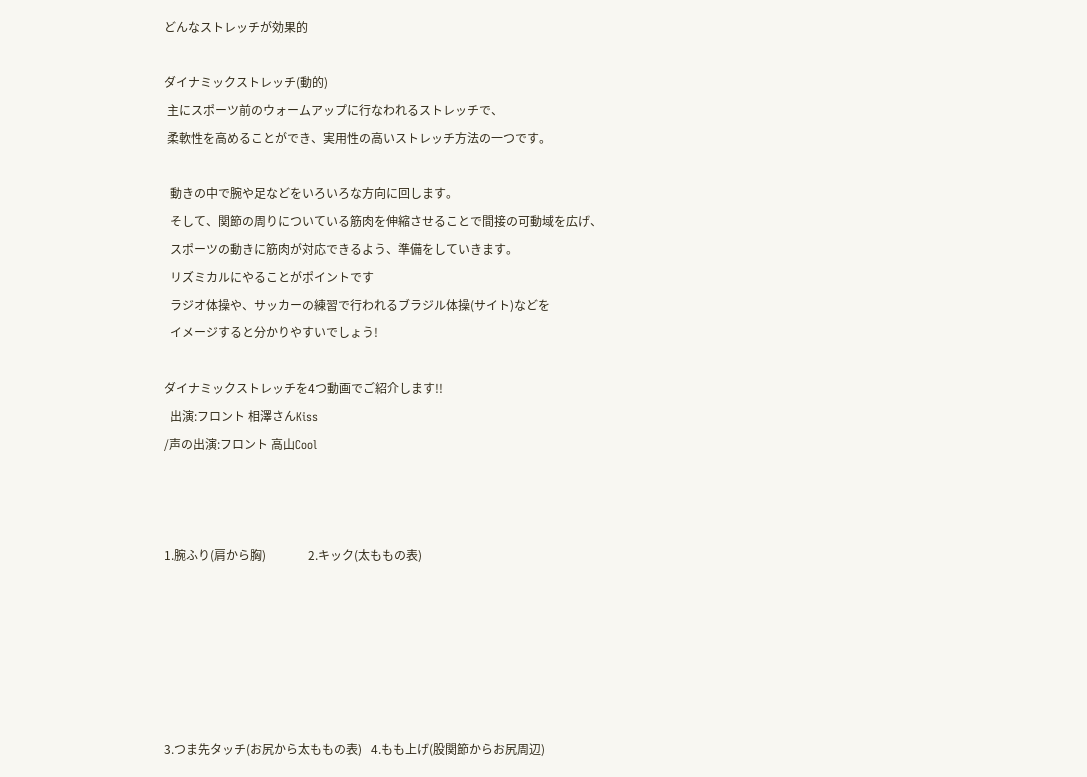どんなストレッチが効果的

ダイナミックストレッチ(動的)
 主にスポーツ前のウォームアップに行なわれるストレッチで、
 柔軟性を高めることができ、実用性の高いストレッチ方法の一つです。

  動きの中で腕や足などをいろいろな方向に回します。
  そして、関節の周りについている筋肉を伸縮させることで間接の可動域を広げ、
  スポーツの動きに筋肉が対応できるよう、準備をしていきます。
  リズミカルにやることがポイントです
  ラジオ体操や、サッカーの練習で行われるブラジル体操(サイト)などを
  イメージすると分かりやすいでしょう!

ダイナミックストレッチを4つ動画でご紹介します!!
  出演:フロント 相澤さんKiss
/声の出演:フロント 高山Cool



1.腕ふり(肩から胸)              2.キック(太ももの表)






3.つま先タッチ(お尻から太ももの表)   4.もも上げ(股関節からお尻周辺)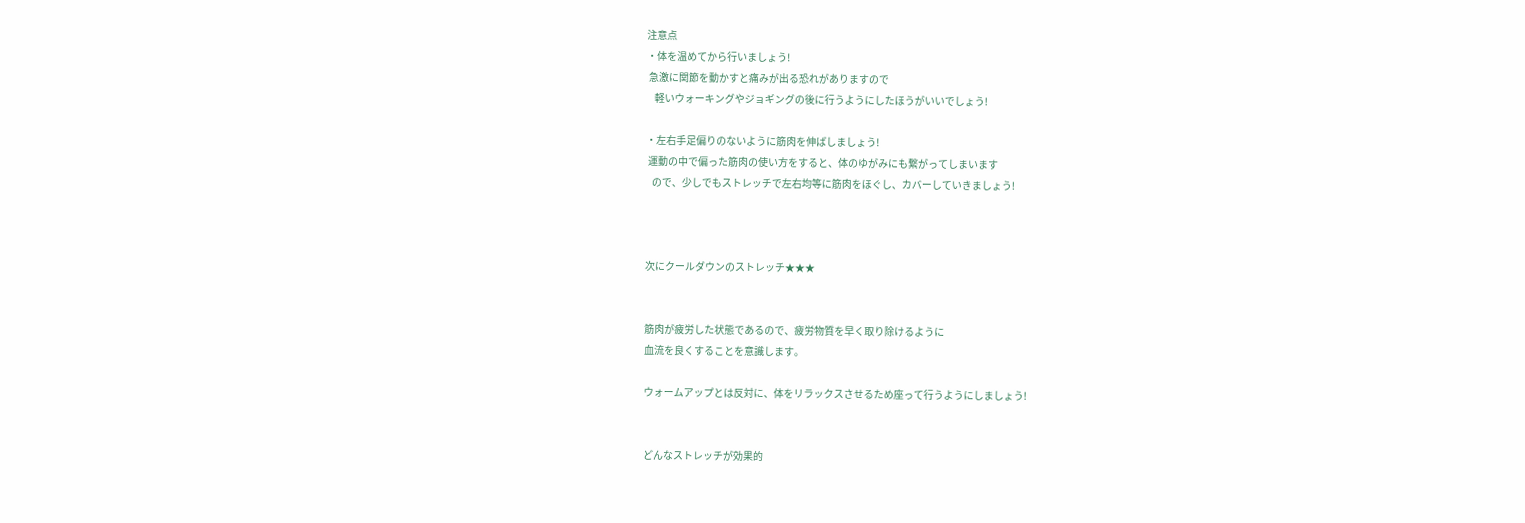注意点
・体を温めてから行いましょう!
 急激に関節を動かすと痛みが出る恐れがありますので
    軽いウォーキングやジョギングの後に行うようにしたほうがいいでしょう!

・左右手足偏りのないように筋肉を伸ばしましょう!
 運動の中で偏った筋肉の使い方をすると、体のゆがみにも繋がってしまいます
   ので、少しでもストレッチで左右均等に筋肉をほぐし、カバーしていきましょう!



次にクールダウンのストレッチ★★★


筋肉が疲労した状態であるので、疲労物質を早く取り除けるように
血流を良くすることを意識します。

ウォームアップとは反対に、体をリラックスさせるため座って行うようにしましょう!


どんなストレッチが効果的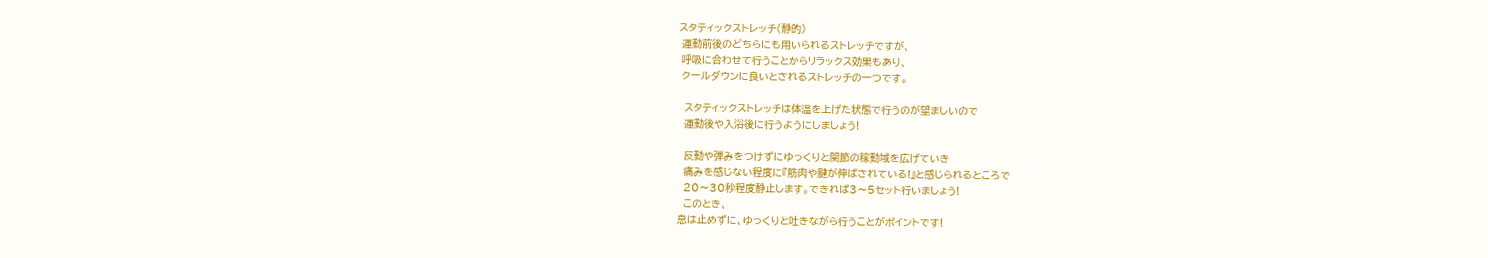スタティックストレッチ(静的)
 運動前後のどちらにも用いられるストレッチですが、
 呼吸に合わせて行うことからリラックス効果もあり、
 クールダウンに良いとされるストレッチの一つです。

  スタティックストレッチは体温を上げた状態で行うのが望ましいので
  運動後や入浴後に行うようにしましょう!

  反動や弾みをつけずにゆっくりと関節の稼動域を広げていき
  痛みを感じない程度に『筋肉や腱が伸ばされている!』と感じられるところで
  20〜30秒程度静止します。できれば3〜5セット行いましょう!
  このとき、
息は止めずに、ゆっくりと吐きながら行うことがポイントです!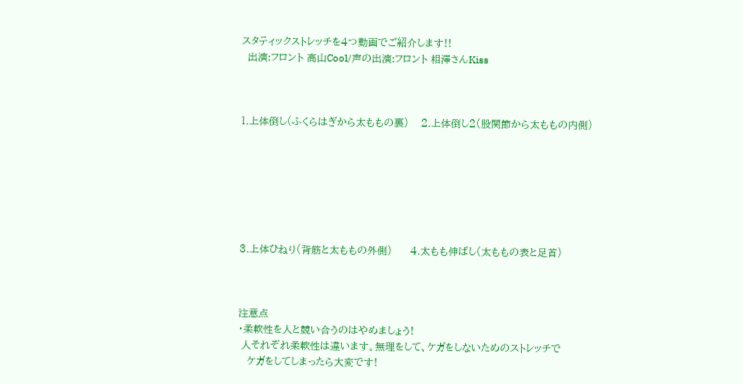スタティックストレッチを4つ動画でご紹介します!!
  出演:フロント 高山Cool/声の出演:フロント 相澤さんKiss



1.上体倒し(ふくらはぎから太ももの裏)    2.上体倒し2(股関節から太ももの内側)







3.上体ひねり(背筋と太ももの外側)      4.太もも伸ばし(太ももの表と足首)



注意点
・柔軟性を人と競い合うのはやめましょう!
 人それぞれ柔軟性は違います。無理をして、ケガをしないためのストレッチで
   ケガをしてしまったら大変です!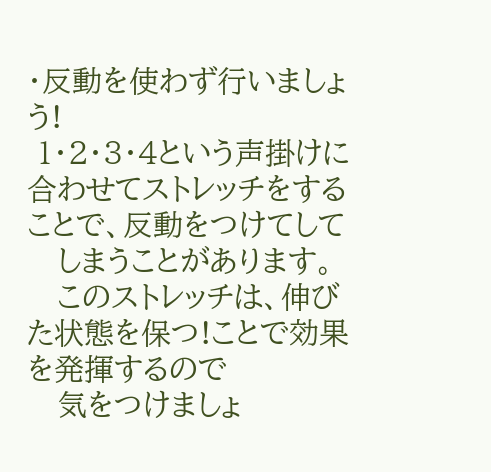・反動を使わず行いましょう!
 1・2・3・4という声掛けに合わせてストレッチをすることで、反動をつけてして
   しまうことがあります。
   このストレッチは、伸びた状態を保つ!ことで効果を発揮するので
   気をつけましょ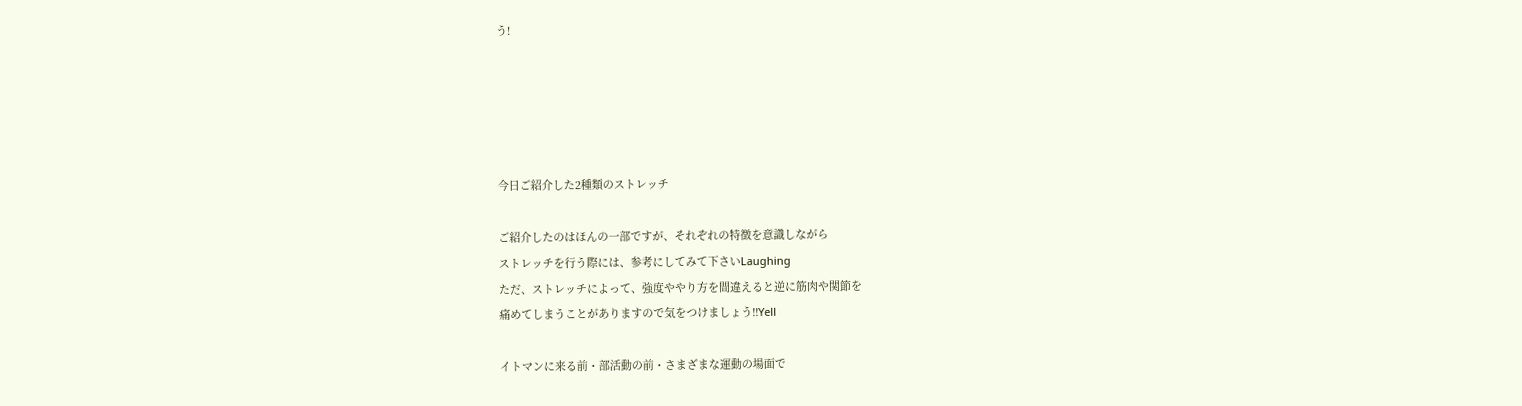う!





今日ご紹介した2種類のストレッチ

ご紹介したのはほんの一部ですが、それぞれの特徴を意識しながら
ストレッチを行う際には、参考にしてみて下さいLaughing
ただ、ストレッチによって、強度ややり方を間違えると逆に筋肉や関節を
痛めてしまうことがありますので気をつけましょう!!Yell

イトマンに来る前・部活動の前・さまざまな運動の場面で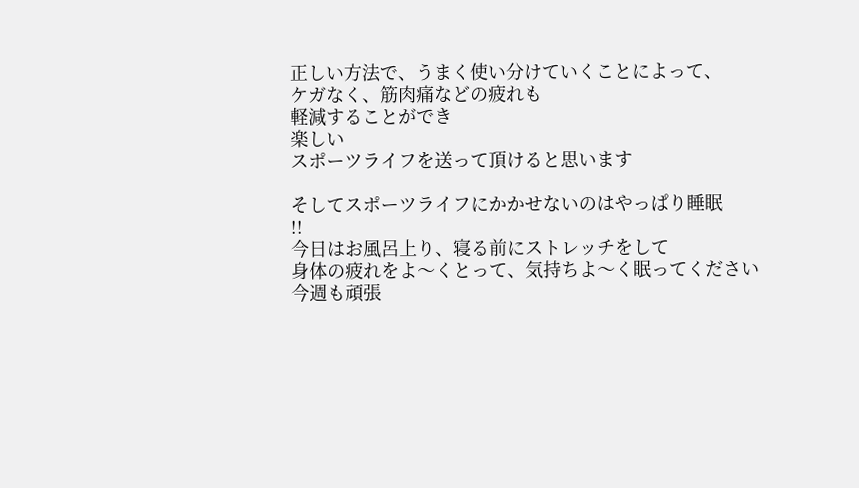正しい方法で、うまく使い分けていくことによって、
ケガなく、筋肉痛などの疲れも
軽減することができ
楽しい
スポーツライフを送って頂けると思います

そしてスポーツライフにかかせないのはやっぱり睡眠
!!
今日はお風呂上り、寝る前にストレッチをして
身体の疲れをよ〜くとって、気持ちよ〜く眠ってください
今週も頑張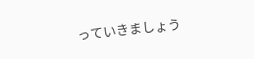っていきましょう